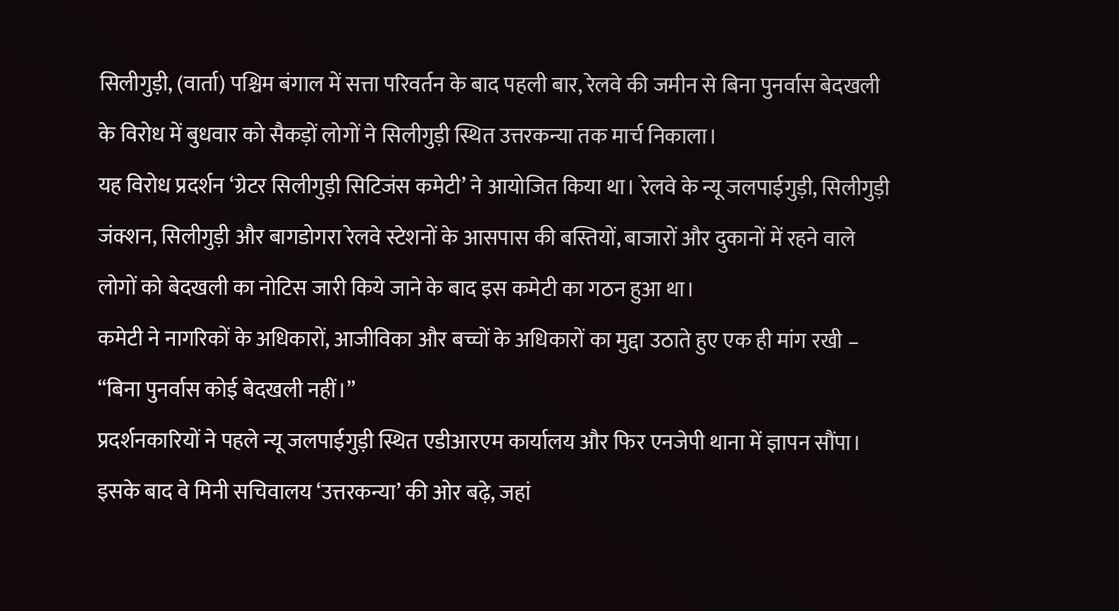सिलीगुड़ी, (वार्ता) पश्चिम बंगाल में सत्ता परिवर्तन के बाद पहली बार, रेलवे की जमीन से बिना पुनर्वास बेदखली के विरोध में बुधवार को सैकड़ों लोगों ने सिलीगुड़ी स्थित उत्तरकन्या तक मार्च निकाला।
यह विरोध प्रदर्शन ‘ग्रेटर सिलीगुड़ी सिटिजंस कमेटी’ ने आयोजित किया था। रेलवे के न्यू जलपाईगुड़ी, सिलीगुड़ी जंक्शन, सिलीगुड़ी और बागडोगरा रेलवे स्टेशनों के आसपास की बस्तियों, बाजारों और दुकानों में रहने वाले लोगों को बेदखली का नोटिस जारी किये जाने के बाद इस कमेटी का गठन हुआ था।
कमेटी ने नागरिकों के अधिकारों, आजीविका और बच्चों के अधिकारों का मुद्दा उठाते हुए एक ही मांग रखी – “बिना पुनर्वास कोई बेदखली नहीं।”
प्रदर्शनकारियों ने पहले न्यू जलपाईगुड़ी स्थित एडीआरएम कार्यालय और फिर एनजेपी थाना में ज्ञापन सौंपा। इसके बाद वे मिनी सचिवालय ‘उत्तरकन्या’ की ओर बढ़े, जहां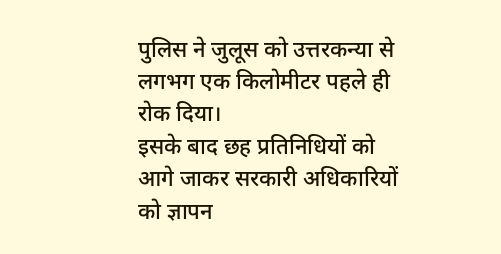पुलिस ने जुलूस को उत्तरकन्या से लगभग एक किलोमीटर पहले ही रोक दिया।
इसके बाद छह प्रतिनिधियों को आगे जाकर सरकारी अधिकारियों को ज्ञापन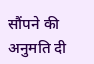सौंपने की अनुमति दी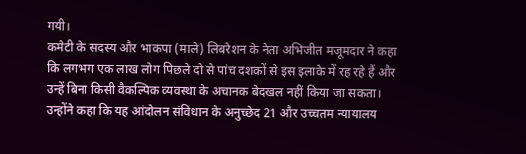गयी।
कमेटी के सदस्य और भाकपा (माले) लिबरेशन के नेता अभिजीत मजूमदार ने कहा कि लगभग एक लाख लोग पिछले दो से पांच दशकों से इस इलाके में रह रहे हैं और उन्हें बिना किसी वैकल्पिक व्यवस्था के अचानक बेदखल नहीं किया जा सकता।
उन्होंने कहा कि यह आंदोलन संविधान के अनुच्छेद 21 और उच्चतम न्यायालय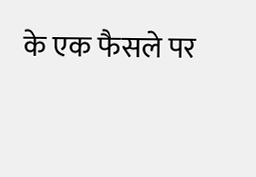के एक फैसले पर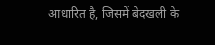आधारित है, जिसमें बेदखली के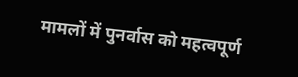मामलों में पुनर्वास को महत्वपूर्ण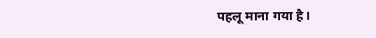पहलू माना गया है।